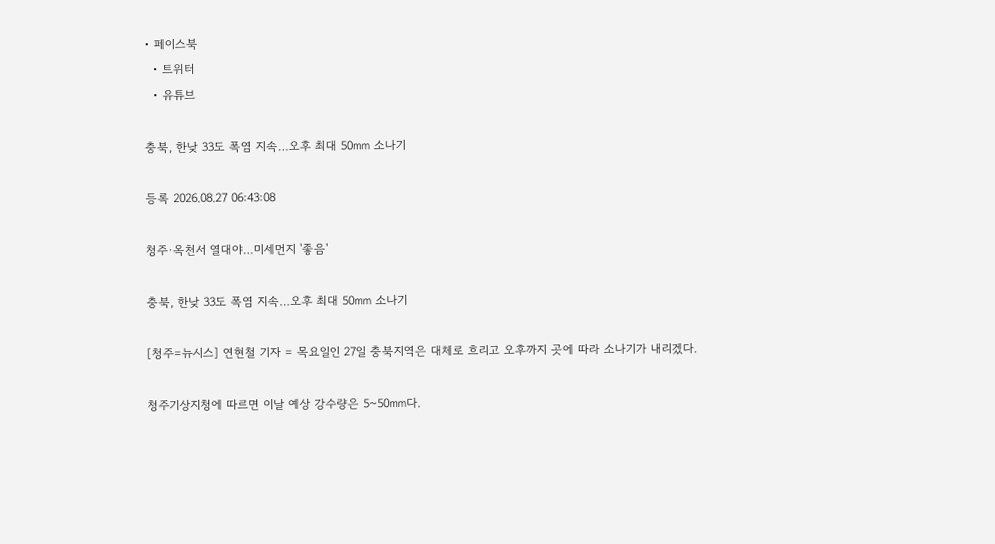• 페이스북
  • 트위터
  • 유튜브

충북, 한낮 33도 폭염 지속…오후 최대 50㎜ 소나기

등록 2026.08.27 06:43:08

청주·옥천서 열대야…미세먼지 '좋음'

충북, 한낮 33도 폭염 지속…오후 최대 50㎜ 소나기

[청주=뉴시스] 연현철 기자 = 목요일인 27일 충북지역은 대체로 흐리고 오후까지 곳에 따라 소나기가 내리겠다.

청주기상지청에 따르면 이날 예상 강수량은 5~50㎜다.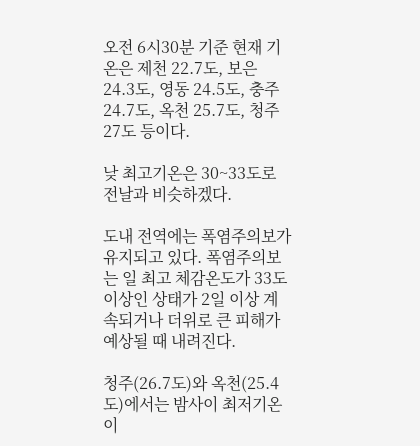오전 6시30분 기준 현재 기온은 제천 22.7도, 보은 24.3도, 영동 24.5도, 충주 24.7도, 옥천 25.7도, 청주 27도 등이다.

낮 최고기온은 30~33도로 전날과 비슷하겠다.

도내 전역에는 폭염주의보가 유지되고 있다. 폭염주의보는 일 최고 체감온도가 33도 이상인 상태가 2일 이상 계속되거나 더위로 큰 피해가 예상될 때 내려진다.

청주(26.7도)와 옥천(25.4도)에서는 밤사이 최저기온이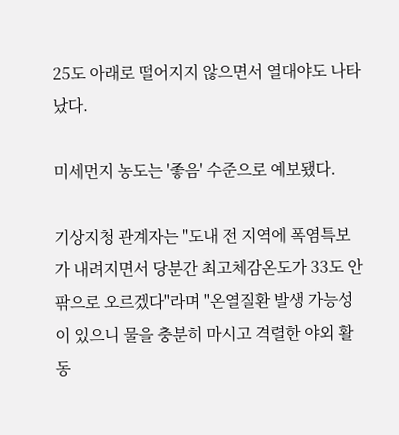25도 아래로 떨어지지 않으면서 열대야도 나타났다.

미세먼지 농도는 '좋음' 수준으로 예보됐다.

기상지청 관계자는 "도내 전 지역에 폭염특보가 내려지면서 당분간 최고체감온도가 33도 안팎으로 오르겠다"라며 "온열질환 발생 가능성이 있으니 물을 충분히 마시고 격렬한 야외 활동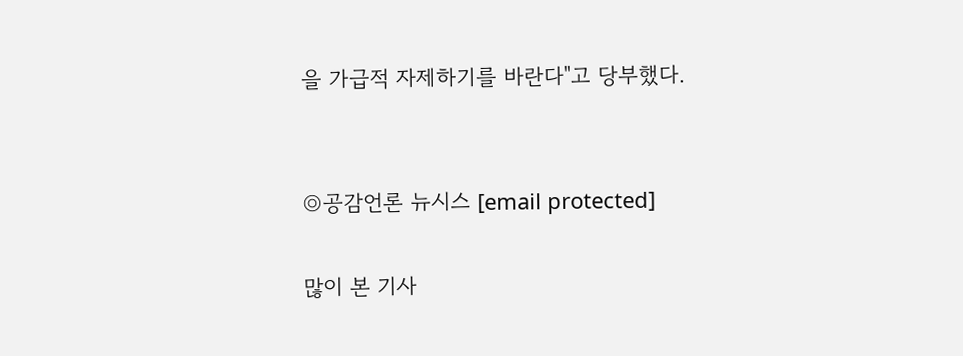을 가급적 자제하기를 바란다"고 당부했다.


◎공감언론 뉴시스 [email protected]

많이 본 기사